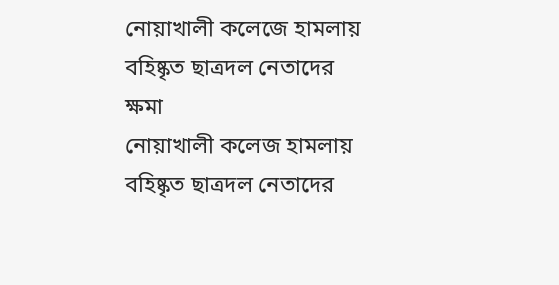নোয়াখালী কলেজে হামলায় বহিষ্কৃত ছাত্রদল নেতাদের ক্ষমা
নোয়াখালী কলেজ হামলায় বহিষ্কৃত ছাত্রদল নেতাদের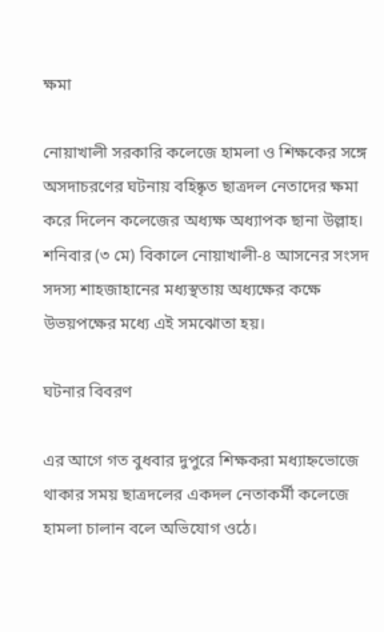ক্ষমা

নোয়াখালী সরকারি কলেজে হামলা ও শিক্ষকের সঙ্গে অসদাচরণের ঘটনায় বহিষ্কৃত ছাত্রদল নেতাদের ক্ষমা করে দিলেন কলেজের অধ্যক্ষ অধ্যাপক ছানা উল্লাহ। শনিবার (৩ মে) বিকালে নোয়াখালী-৪ আসনের সংসদ সদস্য শাহজাহানের মধ্যস্থতায় অধ্যক্ষের কক্ষে উভয়পক্ষের মধ্যে এই সমঝোতা হয়।

ঘটনার বিবরণ

এর আগে গত বুধবার দুপুরে শিক্ষকরা মধ্যাহ্নভোজে থাকার সময় ছাত্রদলের একদল নেতাকর্মী কলেজে হামলা চালান বলে অভিযোগ ওঠে।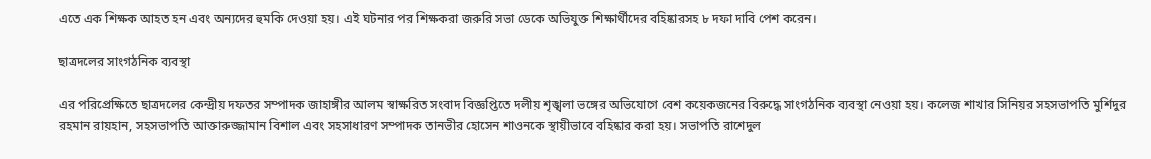এতে এক শিক্ষক আহত হন এবং অন্যদের হুমকি দেওয়া হয়। এই ঘটনার পর শিক্ষকরা জরুরি সভা ডেকে অভিযুক্ত শিক্ষার্থীদের বহিষ্কারসহ ৮ দফা দাবি পেশ করেন।

ছাত্রদলের সাংগঠনিক ব্যবস্থা

এর পরিপ্রেক্ষিতে ছাত্রদলের কেন্দ্রীয় দফতর সম্পাদক জাহাঙ্গীর আলম স্বাক্ষরিত সংবাদ বিজ্ঞপ্তিতে দলীয় শৃঙ্খলা ভঙ্গের অভিযোগে বেশ কয়েকজনের বিরুদ্ধে সাংগঠনিক ব্যবস্থা নেওয়া হয়। কলেজ শাখার সিনিয়র সহসভাপতি মুর্শিদুর রহমান রায়হান, সহসভাপতি আক্তারুজ্জামান বিশাল এবং সহসাধারণ সম্পাদক তানভীর হোসেন শাওনকে স্থায়ীভাবে বহিষ্কার করা হয়। সভাপতি রাশেদুল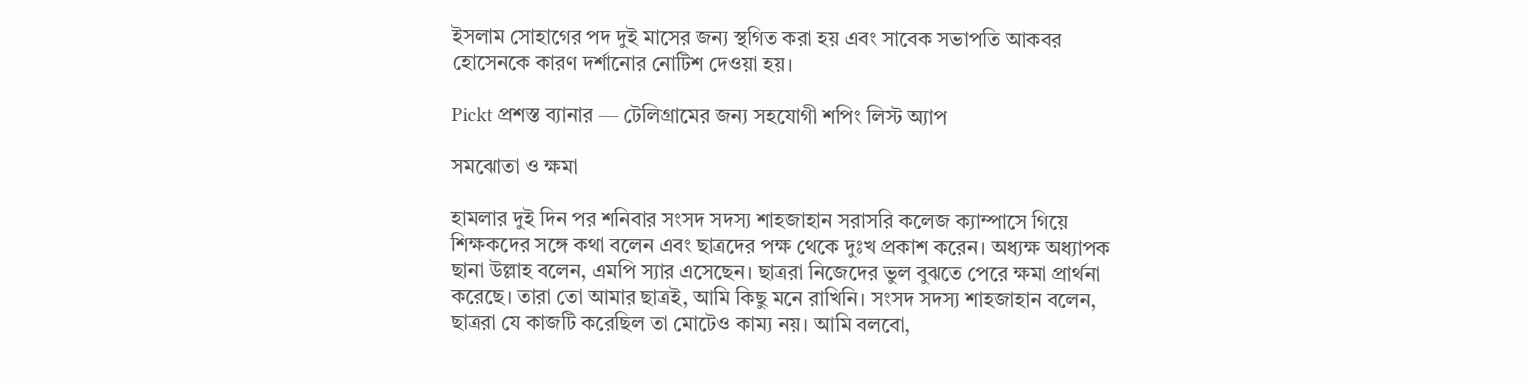ইসলাম সোহাগের পদ দুই মাসের জন্য স্থগিত করা হয় এবং সাবেক সভাপতি আকবর হোসেনকে কারণ দর্শানোর নোটিশ দেওয়া হয়।

Pickt প্রশস্ত ব্যানার — টেলিগ্রামের জন্য সহযোগী শপিং লিস্ট অ্যাপ

সমঝোতা ও ক্ষমা

হামলার দুই দিন পর শনিবার সংসদ সদস্য শাহজাহান সরাসরি কলেজ ক্যাম্পাসে গিয়ে শিক্ষকদের সঙ্গে কথা বলেন এবং ছাত্রদের পক্ষ থেকে দুঃখ প্রকাশ করেন। অধ্যক্ষ অধ্যাপক ছানা উল্লাহ বলেন, এমপি স্যার এসেছেন। ছাত্ররা নিজেদের ভুল বুঝতে পেরে ক্ষমা প্রার্থনা করেছে। তারা তো আমার ছাত্রই, আমি কিছু মনে রাখিনি। সংসদ সদস্য শাহজাহান বলেন, ছাত্ররা যে কাজটি করেছিল তা মোটেও কাম্য নয়। আমি বলবো,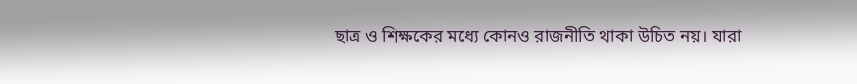ছাত্র ও শিক্ষকের মধ্যে কোনও রাজনীতি থাকা উচিত নয়। যারা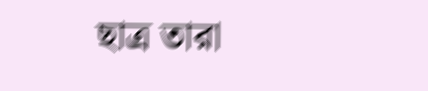ছাত্র তারা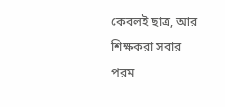কেবলই ছাত্র, আর শিক্ষকরা সবার পরম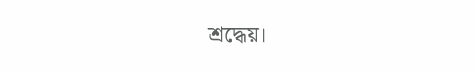শ্রদ্ধেয়।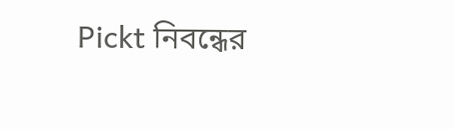Pickt নিবন্ধের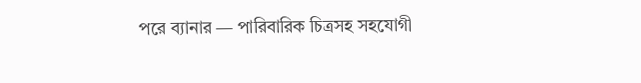পরে ব্যানার — পারিবারিক চিত্রসহ সহযোগী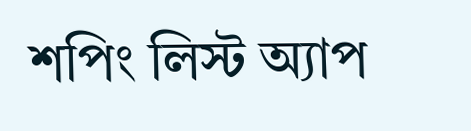শপিং লিস্ট অ্যাপ